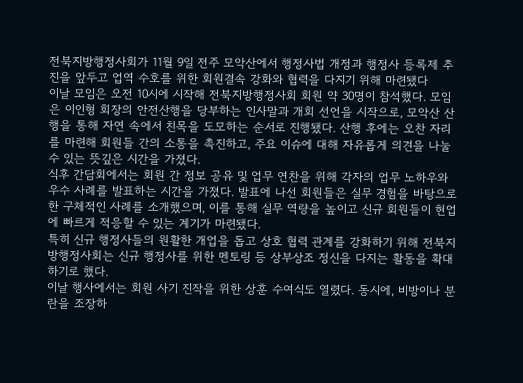전북지방행정사회가 11월 9일 전주 모악산에서 행정사법 개정과 행정사 등록제 추진을 앞두고 업역 수호를 위한 회원결속 강화와 협력을 다지기 위해 마련됐다
이날 모임은 오전 10시에 시작해 전북지방행정사회 회원 약 30명이 참석했다. 모임은 이인형 회장의 안전산행을 당부하는 인사말과 개회 선언을 시작으로, 모악산 산행을 통해 자연 속에서 친목을 도모하는 순서로 진행됐다. 산행 후에는 오찬 자리를 마련해 회원들 간의 소통을 촉진하고, 주요 이슈에 대해 자유롭게 의견을 나눌 수 있는 뜻깊은 시간을 가졌다.
식후 간담회에서는 회원 간 정보 공유 및 업무 연찬을 위해 각자의 업무 노하우와 우수 사례를 발표하는 시간을 가졌다. 발표에 나선 회원들은 실무 경험을 바탕으로 한 구체적인 사례를 소개했으며, 이를 통해 실무 역량을 높이고 신규 회원들이 현업에 빠르게 적응할 수 있는 계기가 마련됐다.
특히 신규 행정사들의 원활한 개업을 돕고 상호 협력 관계를 강화하기 위해 전북지방행정사회는 신규 행정사를 위한 멘토링 등 상부상조 정신을 다지는 활동을 확대하기로 했다.
이날 행사에서는 회원 사기 진작을 위한 상훈 수여식도 열렸다. 동시에, 비방이나 분란을 조장하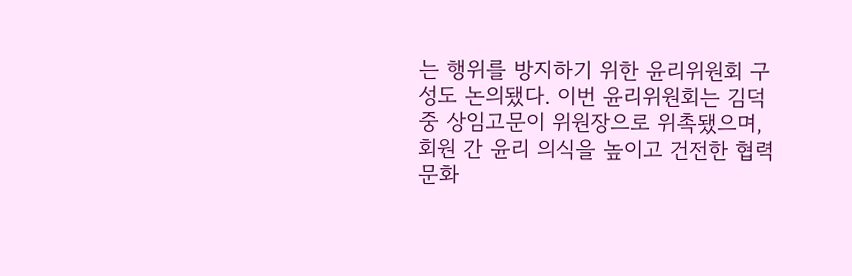는 행위를 방지하기 위한 윤리위원회 구성도 논의됐다. 이번 윤리위원회는 김덕중 상임고문이 위원장으로 위촉됐으며, 회원 간 윤리 의식을 높이고 건전한 협력 문화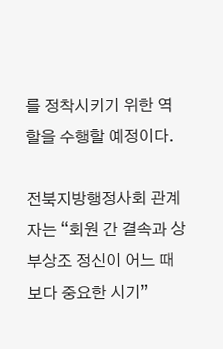를 정착시키기 위한 역할을 수행할 예정이다.

전북지방행정사회 관계자는 “회원 간 결속과 상부상조 정신이 어느 때보다 중요한 시기”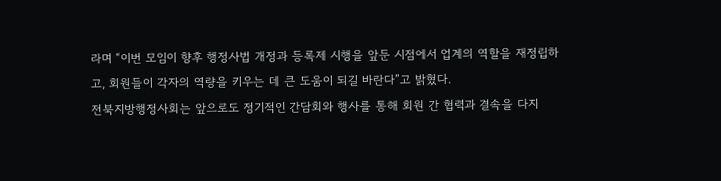라며 “이번 모임이 향후 행정사법 개정과 등록제 시행을 앞둔 시점에서 업계의 역할을 재정립하고, 회원들이 각자의 역량을 키우는 데 큰 도움이 되길 바란다”고 밝혔다.
전북지방행정사회는 앞으로도 정기적인 간담회와 행사를 통해 회원 간 협력과 결속을 다지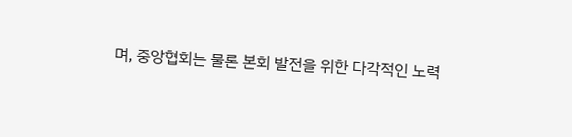며, 중앙협회는 물론 본회 발전을 위한 다각적인 노력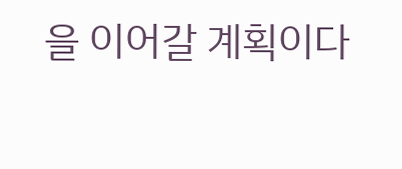을 이어갈 계획이다